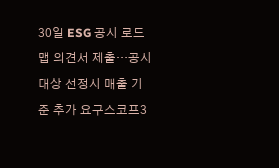30일 ESG 공시 로드맵 의견서 제출…공시 대상 선정시 매출 기준 추가 요구스코프3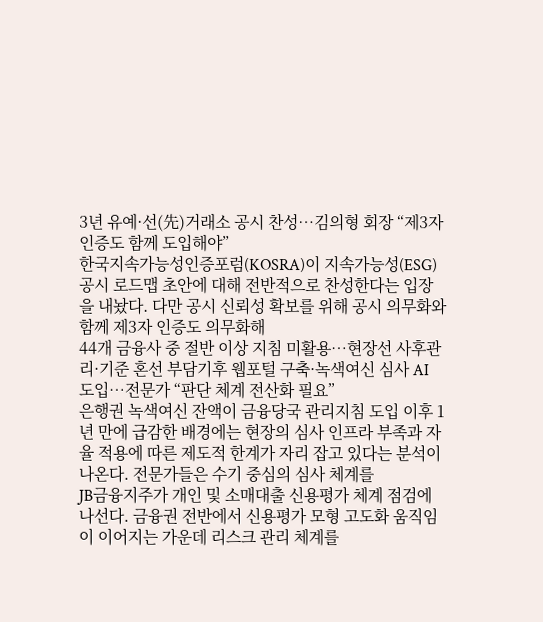3년 유예·선(先)거래소 공시 찬성…김의형 회장 “제3자 인증도 함께 도입해야”
한국지속가능성인증포럼(KOSRA)이 지속가능성(ESG) 공시 로드맵 초안에 대해 전반적으로 찬성한다는 입장을 내놨다. 다만 공시 신뢰성 확보를 위해 공시 의무화와 함께 제3자 인증도 의무화해
44개 금융사 중 절반 이상 지침 미활용…현장선 사후관리·기준 혼선 부담기후 웹포털 구축·녹색여신 심사 AI 도입…전문가 “판단 체계 전산화 필요”
은행권 녹색여신 잔액이 금융당국 관리지침 도입 이후 1년 만에 급감한 배경에는 현장의 심사 인프라 부족과 자율 적용에 따른 제도적 한계가 자리 잡고 있다는 분석이 나온다. 전문가들은 수기 중심의 심사 체계를
JB금융지주가 개인 및 소매대출 신용평가 체계 점검에 나선다. 금융권 전반에서 신용평가 모형 고도화 움직임이 이어지는 가운데 리스크 관리 체계를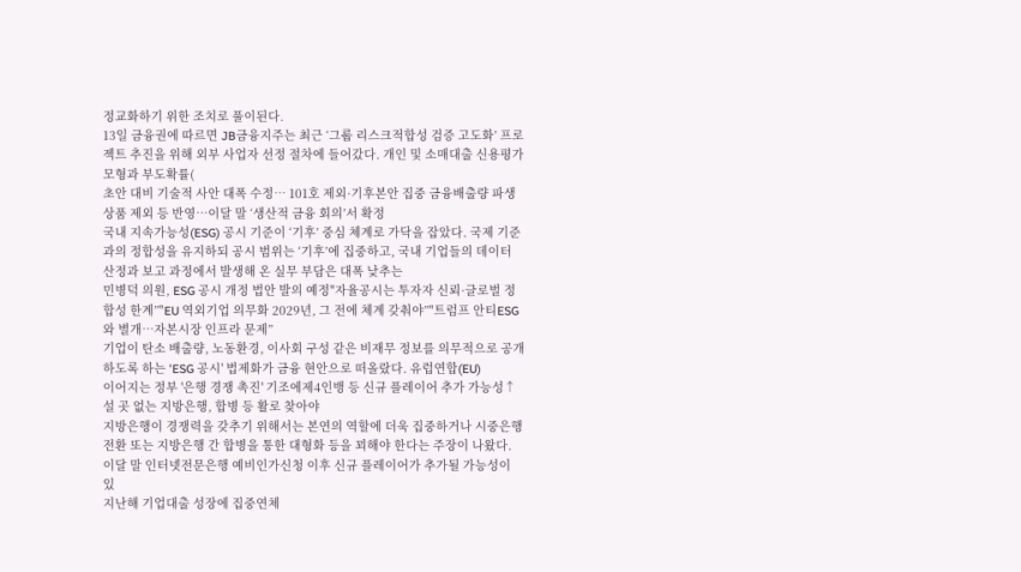정교화하기 위한 조치로 풀이된다.
13일 금융권에 따르면 JB금융지주는 최근 ‘그룹 리스크적합성 검증 고도화’ 프로젝트 추진을 위해 외부 사업자 선정 절차에 들어갔다. 개인 및 소매대출 신용평가모형과 부도확률(
초안 대비 기술적 사안 대폭 수정… 101호 제외·기후본안 집중 금융배출량 파생상품 제외 등 반영…이달 말 ‘생산적 금융 회의’서 확정
국내 지속가능성(ESG) 공시 기준이 ‘기후’ 중심 체계로 가닥을 잡았다. 국제 기준과의 정합성을 유지하되 공시 범위는 ‘기후’에 집중하고, 국내 기업들의 데이터 산정과 보고 과정에서 발생해 온 실무 부담은 대폭 낮추는
민병덕 의원, ESG 공시 개정 법안 발의 예정"자율공시는 투자자 신뢰·글로벌 정합성 한계”"EU 역외기업 의무화 2029년, 그 전에 체계 갖춰야”"트럼프 안티ESG와 별개…자본시장 인프라 문제”
기업이 탄소 배출량, 노동환경, 이사회 구성 같은 비재무 정보를 의무적으로 공개하도록 하는 'ESG 공시' 법제화가 금융 현안으로 떠올랐다. 유럽연합(EU)
이어지는 정부 '은행 경쟁 촉진' 기조에제4인뱅 등 신규 플레이어 추가 가능성↑설 곳 없는 지방은행, 합병 등 활로 찾아야
지방은행이 경쟁력을 갖추기 위해서는 본연의 역할에 더욱 집중하거나 시중은행 전환 또는 지방은행 간 합병을 통한 대형화 등을 꾀해야 한다는 주장이 나왔다. 이달 말 인터넷전문은행 예비인가신청 이후 신규 플레이어가 추가될 가능성이 있
지난해 기업대출 성장에 집중연체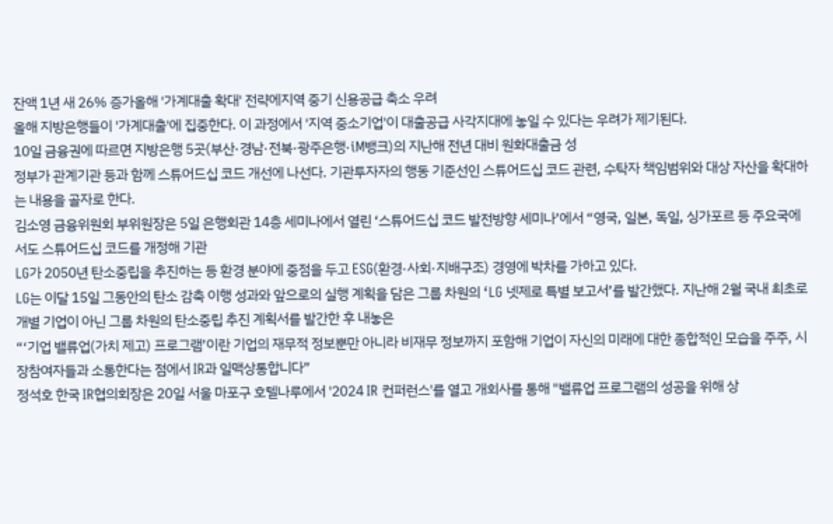잔액 1년 새 26% 증가올해 '가계대출 확대' 전략에지역 중기 신용공급 축소 우려
올해 지방은행들이 '가계대출'에 집중한다. 이 과정에서 '지역 중소기업'이 대출공급 사각지대에 놓일 수 있다는 우려가 제기된다.
10일 금융권에 따르면 지방은행 5곳(부산·경남·전북·광주은행·iM뱅크)의 지난해 전년 대비 원화대출금 성
정부가 관계기관 등과 함께 스튜어드십 코드 개선에 나선다. 기관투자자의 행동 기준선인 스튜어드십 코드 관련, 수탁자 책임범위와 대상 자산을 확대하는 내용을 골자로 한다.
김소영 금융위원회 부위원장은 5일 은행회관 14층 세미나에서 열린 ‘스튜어드십 코드 발전방향 세미나’에서 “영국, 일본, 독일, 싱가포르 등 주요국에서도 스튜어드십 코드를 개정해 기관
LG가 2050년 탄소중립을 추진하는 등 환경 분야에 중점을 두고 ESG(환경·사회·지배구조) 경영에 박차를 가하고 있다.
LG는 이달 15일 그동안의 탄소 감축 이행 성과와 앞으로의 실행 계획을 담은 그룹 차원의 ‘LG 넷제로 특별 보고서’를 발간했다. 지난해 2월 국내 최초로 개별 기업이 아닌 그룹 차원의 탄소중립 추진 계획서를 발간한 후 내놓은
“‘기업 밸류업(가치 제고) 프로그램’이란 기업의 재무적 정보뿐만 아니라 비재무 정보까지 포함해 기업이 자신의 미래에 대한 종합적인 모습을 주주, 시장참여자들과 소통한다는 점에서 IR과 일맥상통합니다”
정석호 한국 IR협의회장은 20일 서울 마포구 호텔나루에서 '2024 IR 컨퍼런스'를 열고 개회사를 통해 "밸류업 프로그램의 성공을 위해 상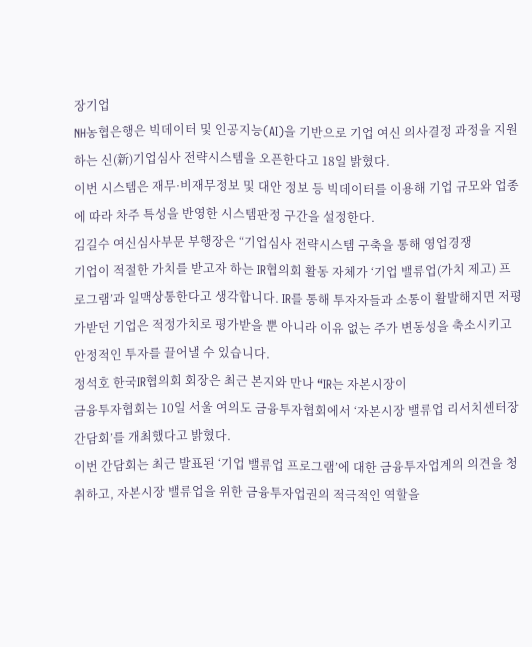장기업
NH농협은행은 빅데이터 및 인공지능(AI)을 기반으로 기업 여신 의사결정 과정을 지원하는 신(新)기업심사 전략시스템을 오픈한다고 18일 밝혔다.
이번 시스템은 재무·비재무정보 및 대안 정보 등 빅데이터를 이용해 기업 규모와 업종에 따라 차주 특성을 반영한 시스템판정 구간을 설정한다.
김길수 여신심사부문 부행장은 “기업심사 전략시스템 구축을 통해 영업경쟁
기업이 적절한 가치를 받고자 하는 IR협의회 활동 자체가 ‘기업 밸류업(가치 제고) 프로그램’과 일맥상통한다고 생각합니다. IR를 통해 투자자들과 소통이 활발해지면 저평가받던 기업은 적정가치로 평가받을 뿐 아니라 이유 없는 주가 변동성을 축소시키고 안정적인 투자를 끌어낼 수 있습니다.
정석호 한국IR협의회 회장은 최근 본지와 만나 “IR는 자본시장이
금융투자협회는 10일 서울 여의도 금융투자협회에서 ‘자본시장 밸류업 리서치센터장 간담회’를 개최했다고 밝혔다.
이번 간담회는 최근 발표된 ‘기업 밸류업 프로그램’에 대한 금융투자업계의 의견을 청취하고, 자본시장 밸류업을 위한 금융투자업권의 적극적인 역할을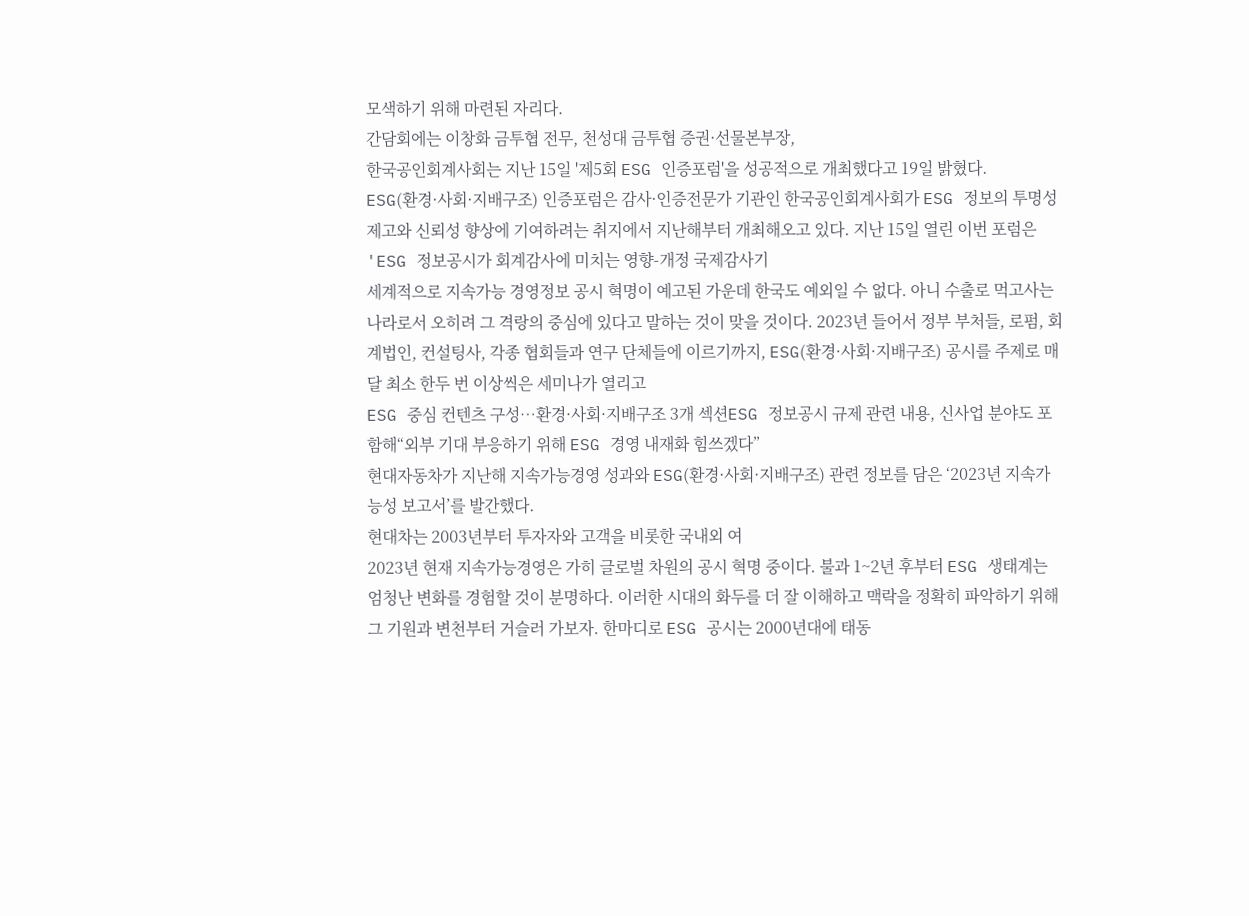모색하기 위해 마련된 자리다.
간담회에는 이창화 금투협 전무, 천성대 금투협 증권·선물본부장,
한국공인회계사회는 지난 15일 '제5회 ESG 인증포럼'을 성공적으로 개최했다고 19일 밝혔다.
ESG(환경·사회·지배구조) 인증포럼은 감사·인증전문가 기관인 한국공인회계사회가 ESG 정보의 투명성 제고와 신뢰성 향상에 기여하려는 취지에서 지난해부터 개최해오고 있다. 지난 15일 열린 이번 포럼은 'ESG 정보공시가 회계감사에 미치는 영향-개정 국제감사기
세계적으로 지속가능 경영정보 공시 혁명이 예고된 가운데 한국도 예외일 수 없다. 아니 수출로 먹고사는 나라로서 오히려 그 격랑의 중심에 있다고 말하는 것이 맞을 것이다. 2023년 들어서 정부 부처들, 로펌, 회계법인, 컨설팅사, 각종 협회들과 연구 단체들에 이르기까지, ESG(환경·사회·지배구조) 공시를 주제로 매달 최소 한두 번 이상씩은 세미나가 열리고
ESG 중심 컨텐츠 구성…환경·사회·지배구조 3개 섹션ESG 정보공시 규제 관련 내용, 신사업 분야도 포함해“외부 기대 부응하기 위해 ESG 경영 내재화 힘쓰겠다”
현대자동차가 지난해 지속가능경영 성과와 ESG(환경·사회·지배구조) 관련 정보를 담은 ‘2023년 지속가능성 보고서’를 발간했다.
현대차는 2003년부터 투자자와 고객을 비롯한 국내외 여
2023년 현재 지속가능경영은 가히 글로벌 차원의 공시 혁명 중이다. 불과 1~2년 후부터 ESG 생태계는 엄청난 변화를 경험할 것이 분명하다. 이러한 시대의 화두를 더 잘 이해하고 맥락을 정확히 파악하기 위해 그 기원과 변천부터 거슬러 가보자. 한마디로 ESG 공시는 2000년대에 태동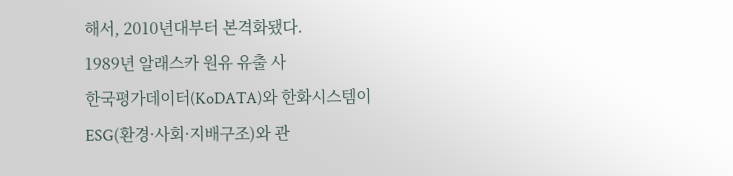해서, 2010년대부터 본격화됐다.
1989년 알래스카 원유 유출 사
한국평가데이터(KoDATA)와 한화시스템이 ESG(환경·사회·지배구조)와 관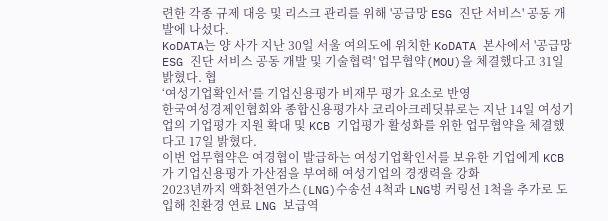련한 각종 규제 대응 및 리스크 관리를 위해 '공급망 ESG 진단 서비스' 공동 개발에 나섰다.
KoDATA는 양 사가 지난 30일 서울 여의도에 위치한 KoDATA 본사에서 '공급망 ESG 진단 서비스 공동 개발 및 기술협력' 업무협약(MOU)을 체결했다고 31일 밝혔다. 협
‘여성기업확인서’를 기업신용평가 비재무 평가 요소로 반영
한국여성경제인협회와 종합신용평가사 코리아크레딧뷰로는 지난 14일 여성기업의 기업평가 지원 확대 및 KCB 기업평가 활성화를 위한 업무협약을 체결했다고 17일 밝혔다.
이번 업무협약은 여경협이 발급하는 여성기업확인서를 보유한 기업에게 KCB가 기업신용평가 가산점을 부여해 여성기업의 경쟁력을 강화
2023년까지 액화천연가스(LNG)수송선 4척과 LNG벙 커링선 1척을 추가로 도입해 친환경 연료 LNG 보급역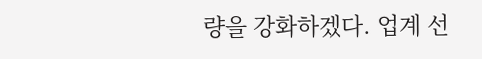량을 강화하겠다. 업계 선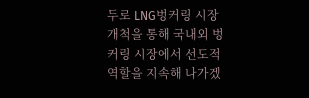두로 LNG벙커링 시장 개척을 통해 국내외 벙커링 시장에서 선도적 역할을 지속해 나가겠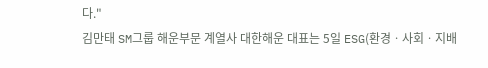다."
김만태 SM그룹 해운부문 계열사 대한해운 대표는 5일 ESG(환경ㆍ사회ㆍ지배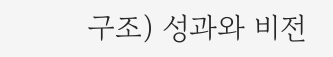구조) 성과와 비전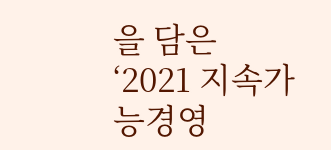을 담은 ‘2021 지속가능경영